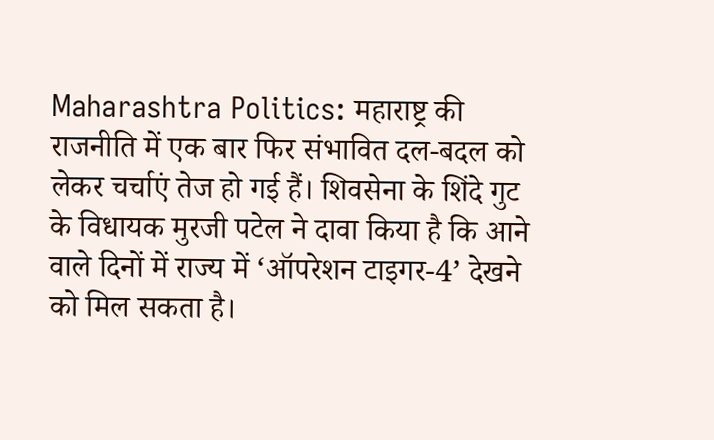Maharashtra Politics: महाराष्ट्र की राजनीति में एक बार फिर संभावित दल-बदल को लेकर चर्चाएं तेज हो गई हैं। शिवसेना के शिंदे गुट के विधायक मुरजी पटेल ने दावा किया है कि आने वाले दिनों में राज्य में ‘ऑपरेशन टाइगर-4’ देखने को मिल सकता है।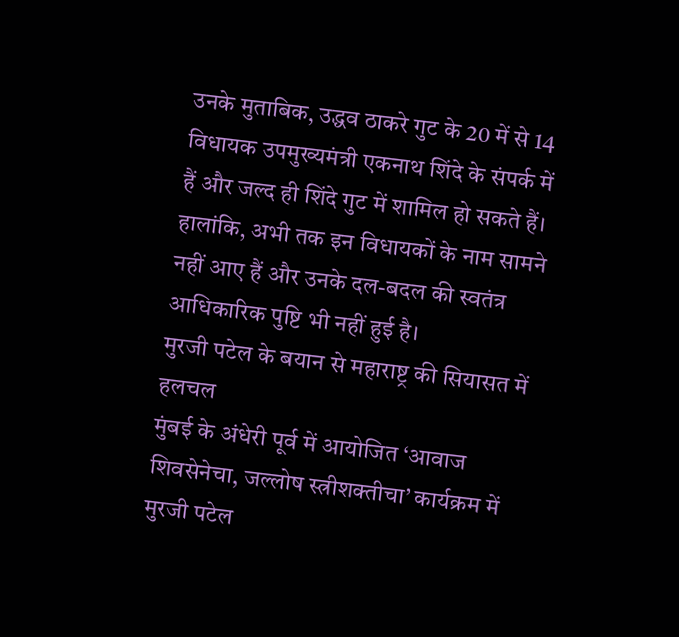उनके मुताबिक, उद्धव ठाकरे गुट के 20 में से 14 विधायक उपमुख्यमंत्री एकनाथ शिंदे के संपर्क में हैं और जल्द ही शिंदे गुट में शामिल हो सकते हैं। हालांकि, अभी तक इन विधायकों के नाम सामने नहीं आए हैं और उनके दल-बदल की स्वतंत्र आधिकारिक पुष्टि भी नहीं हुई है।
मुरजी पटेल के बयान से महाराष्ट्र की सियासत में हलचल
मुंबई के अंधेरी पूर्व में आयोजित ‘आवाज शिवसेनेचा, जल्लोष स्त्रीशक्तीचा’ कार्यक्रम में मुरजी पटेल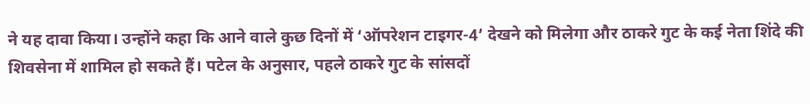ने यह दावा किया। उन्होंने कहा कि आने वाले कुछ दिनों में ‘ऑपरेशन टाइगर-4’ देखने को मिलेगा और ठाकरे गुट के कई नेता शिंदे की शिवसेना में शामिल हो सकते हैं। पटेल के अनुसार, पहले ठाकरे गुट के सांसदों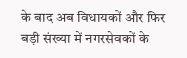के बाद अब विधायकों और फिर बड़ी संख्या में नगरसेवकों के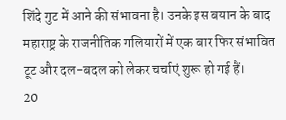शिंदे गुट में आने की संभावना है। उनके इस बयान के बाद महाराष्ट्र के राजनीतिक गलियारों में एक बार फिर संभावित टूट और दल-बदल को लेकर चर्चाएं शुरू हो गई हैं।
20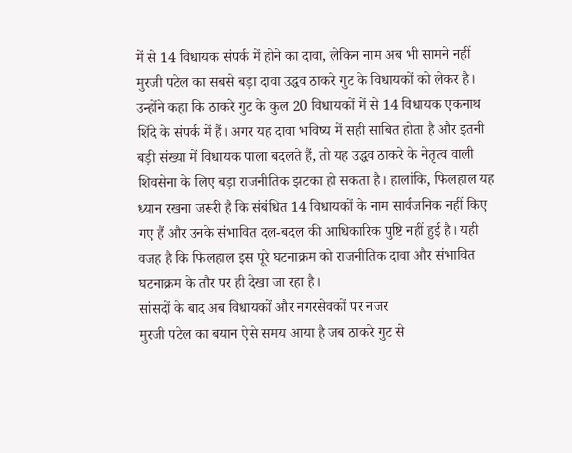में से 14 विधायक संपर्क में होने का दावा, लेकिन नाम अब भी सामने नहीं
मुरजी पटेल का सबसे बड़ा दावा उद्धव ठाकरे गुट के विधायकों को लेकर है। उन्होंने कहा कि ठाकरे गुट के कुल 20 विधायकों में से 14 विधायक एकनाथ शिंदे के संपर्क में हैं। अगर यह दावा भविष्य में सही साबित होता है और इतनी बड़ी संख्या में विधायक पाला बदलते हैं, तो यह उद्धव ठाकरे के नेतृत्व वाली शिवसेना के लिए बड़ा राजनीतिक झटका हो सकता है। हालांकि, फिलहाल यह ध्यान रखना जरूरी है कि संबंधित 14 विधायकों के नाम सार्वजनिक नहीं किए गए हैं और उनके संभावित दल-बदल की आधिकारिक पुष्टि नहीं हुई है। यही वजह है कि फिलहाल इस पूरे घटनाक्रम को राजनीतिक दावा और संभावित घटनाक्रम के तौर पर ही देखा जा रहा है।
सांसदों के बाद अब विधायकों और नगरसेवकों पर नजर
मुरजी पटेल का बयान ऐसे समय आया है जब ठाकरे गुट से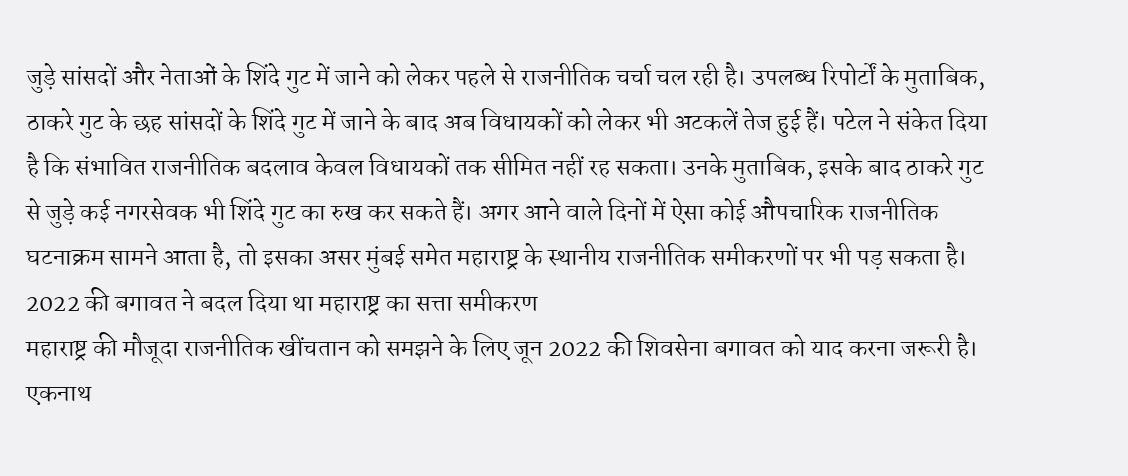जुड़े सांसदों और नेताओं के शिंदे गुट में जाने को लेकर पहले से राजनीतिक चर्चा चल रही है। उपलब्ध रिपोर्टों के मुताबिक, ठाकरे गुट के छह सांसदों के शिंदे गुट में जाने के बाद अब विधायकों को लेकर भी अटकलें तेज हुई हैं। पटेल ने संकेत दिया है कि संभावित राजनीतिक बदलाव केवल विधायकों तक सीमित नहीं रह सकता। उनके मुताबिक, इसके बाद ठाकरे गुट से जुड़े कई नगरसेवक भी शिंदे गुट का रुख कर सकते हैं। अगर आने वाले दिनों में ऐसा कोई औपचारिक राजनीतिक घटनाक्रम सामने आता है, तो इसका असर मुंबई समेत महाराष्ट्र के स्थानीय राजनीतिक समीकरणों पर भी पड़ सकता है।
2022 की बगावत ने बदल दिया था महाराष्ट्र का सत्ता समीकरण
महाराष्ट्र की मौजूदा राजनीतिक खींचतान को समझने के लिए जून 2022 की शिवसेना बगावत को याद करना जरूरी है। एकनाथ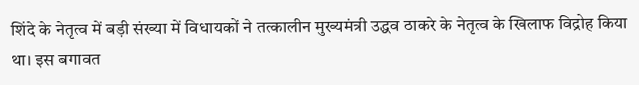शिंदे के नेतृत्व में बड़ी संख्या में विधायकों ने तत्कालीन मुख्यमंत्री उद्धव ठाकरे के नेतृत्व के खिलाफ विद्रोह किया था। इस बगावत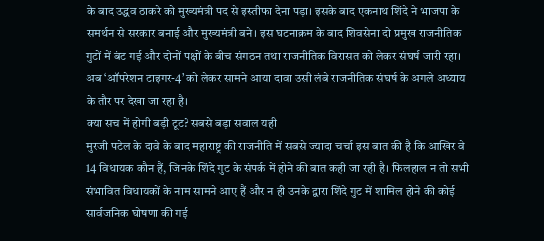के बाद उद्धव ठाकरे को मुख्यमंत्री पद से इस्तीफा देना पड़ा। इसके बाद एकनाथ शिंदे ने भाजपा के समर्थन से सरकार बनाई और मुख्यमंत्री बने। इस घटनाक्रम के बाद शिवसेना दो प्रमुख राजनीतिक गुटों में बंट गई और दोनों पक्षों के बीच संगठन तथा राजनीतिक विरासत को लेकर संघर्ष जारी रहा। अब ‘ऑपरेशन टाइगर-4’ को लेकर सामने आया दावा उसी लंबे राजनीतिक संघर्ष के अगले अध्याय के तौर पर देखा जा रहा है।
क्या सच में होगी बड़ी टूट? सबसे बड़ा सवाल यही
मुरजी पटेल के दावे के बाद महाराष्ट्र की राजनीति में सबसे ज्यादा चर्चा इस बात की है कि आखिर वे 14 विधायक कौन हैं, जिनके शिंदे गुट के संपर्क में होने की बात कही जा रही है। फिलहाल न तो सभी संभावित विधायकों के नाम सामने आए हैं और न ही उनके द्वारा शिंदे गुट में शामिल होने की कोई सार्वजनिक घोषणा की गई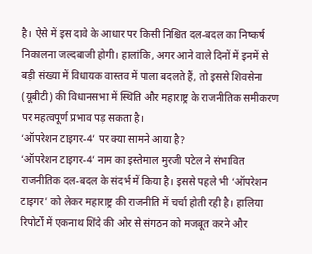है। ऐसे में इस दावे के आधार पर किसी निश्चित दल-बदल का निष्कर्ष निकालना जल्दबाजी होगी। हालांकि, अगर आने वाले दिनों में इनमें से बड़ी संख्या में विधायक वास्तव में पाला बदलते हैं, तो इससे शिवसेना (यूबीटी) की विधानसभा में स्थिति और महाराष्ट्र के राजनीतिक समीकरण पर महत्वपूर्ण प्रभाव पड़ सकता है।
‘ऑपरेशन टाइगर-4’ पर क्या सामने आया है?
‘ऑपरेशन टाइगर-4’ नाम का इस्तेमाल मुरजी पटेल ने संभावित राजनीतिक दल-बदल के संदर्भ में किया है। इससे पहले भी ‘ऑपरेशन टाइगर’ को लेकर महाराष्ट्र की राजनीति में चर्चा होती रही है। हालिया रिपोर्टों में एकनाथ शिंदे की ओर से संगठन को मजबूत करने और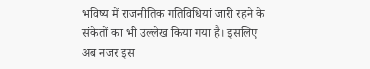भविष्य में राजनीतिक गतिविधियां जारी रहने के संकेतों का भी उल्लेख किया गया है। इसलिए अब नजर इस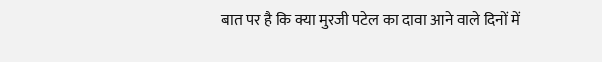बात पर है कि क्या मुरजी पटेल का दावा आने वाले दिनों में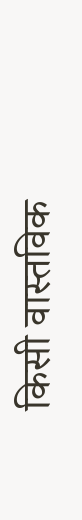किसी वास्तविक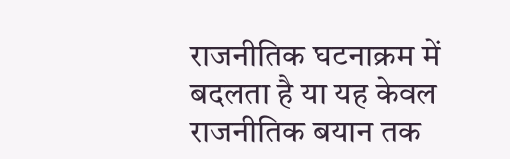राजनीतिक घटनाक्रम में बदलता है या यह केवल राजनीतिक बयान तक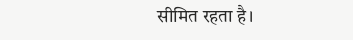सीमित रहता है।